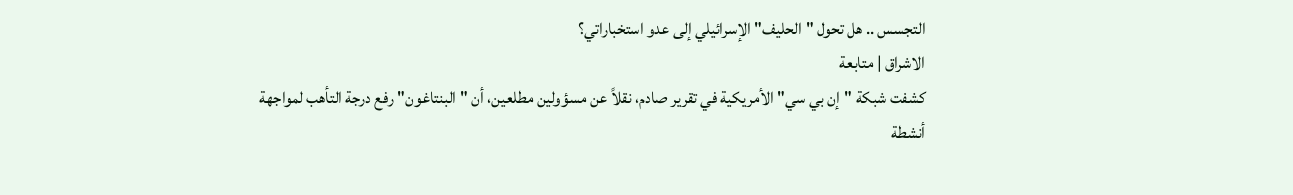التجسس .. هل تحول "الحليف" الإسرائيلي إلى عدو استخباراتي؟
الاشراق | متابعة
كشفت شبكة "إن بي سي" الأمريكية في تقرير صادم، نقلاً عن مسؤولين مطلعين، أن "البنتاغون" رفع درجة التأهب لمواجهة أنشطة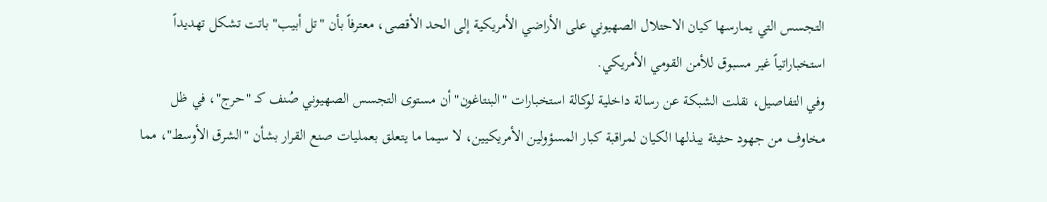التجسس التي يمارسها كيان الاحتلال الصهيوني على الأراضي الأمريكية إلى الحد الأقصى، معترفاً بأن "تل أبيب" باتت تشكل تهديداً استخباراتياً غير مسبوق للأمن القومي الأمريكي.
وفي التفاصيل، نقلت الشبكة عن رسالة داخلية لوكالة استخبارات "البنتاغون" أن مستوى التجسس الصهيوني صُنف كـ "حرج"، في ظل مخاوف من جهود حثيثة يبذلها الكيان لمراقبة كبار المسؤولين الأمريكيين، لا سيما ما يتعلق بعمليات صنع القرار بشأن "الشرق الأوسط"، مما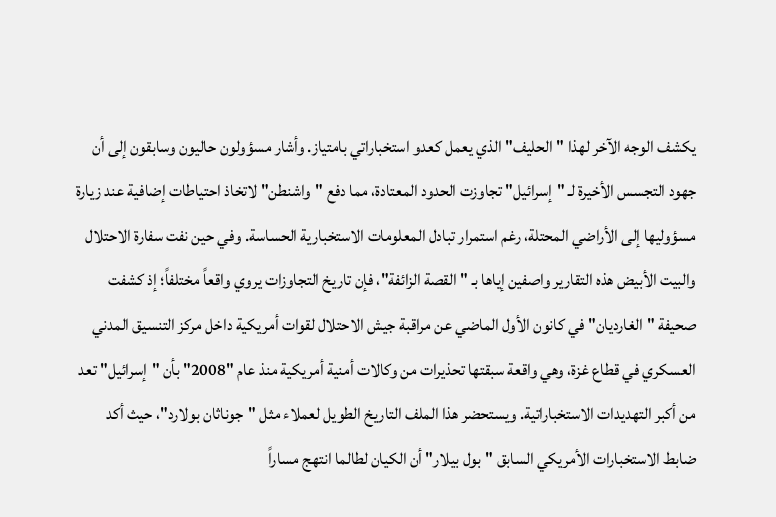يكشف الوجه الآخر لهذا "الحليف" الذي يعمل كعدو استخباراتي بامتياز. وأشار مسؤولون حاليون وسابقون إلى أن جهود التجسس الأخيرة لـ "إسرائيل" تجاوزت الحدود المعتادة، مما دفع "واشنطن" لاتخاذ احتياطات إضافية عند زيارة مسؤوليها إلى الأراضي المحتلة، رغم استمرار تبادل المعلومات الاستخبارية الحساسة. وفي حين نفت سفارة الاحتلال والبيت الأبيض هذه التقارير واصفين إياها بـ "القصة الزائفة"، فإن تاريخ التجاوزات يروي واقعاً مختلفاً؛ إذ كشفت صحيفة "الغارديان" في كانون الأول الماضي عن مراقبة جيش الاحتلال لقوات أمريكية داخل مركز التنسيق المدني العسكري في قطاع غزة، وهي واقعة سبقتها تحذيرات من وكالات أمنية أمريكية منذ عام "2008" بأن "إسرائيل" تعد من أكبر التهديدات الاستخباراتية. ويستحضر هذا الملف التاريخ الطويل لعملاء مثل "جوناثان بولارد"، حيث أكد ضابط الاستخبارات الأمريكي السابق "بول بيلار" أن الكيان لطالما انتهج مساراً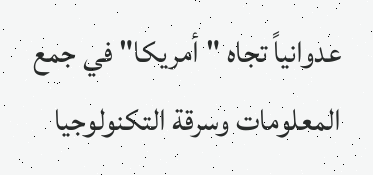عدوانياً تجاه "أمريكا" في جمع المعلومات وسرقة التكنولوجيا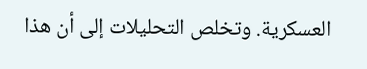العسكرية. وتخلص التحليلات إلى أن هذا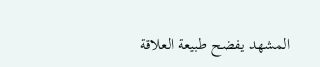المشهد يفضح طبيعة العلاقة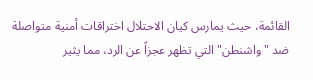القائمة، حيث يمارس كيان الاحتلال اختراقات أمنية متواصلة ضد "واشنطن" التي تظهر عجزاً عن الرد، مما يثير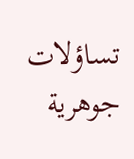تساؤلات جوهرية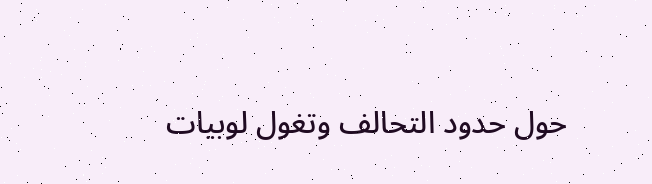حول حدود التحالف وتغول لوبيات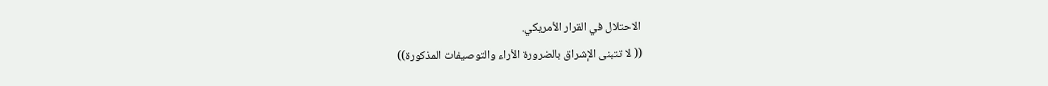الاحتلال في القرار الأمريكي.
(( لا تتبنى الإشراق بالضرورة الأراء والتوصيفات المذكورة))